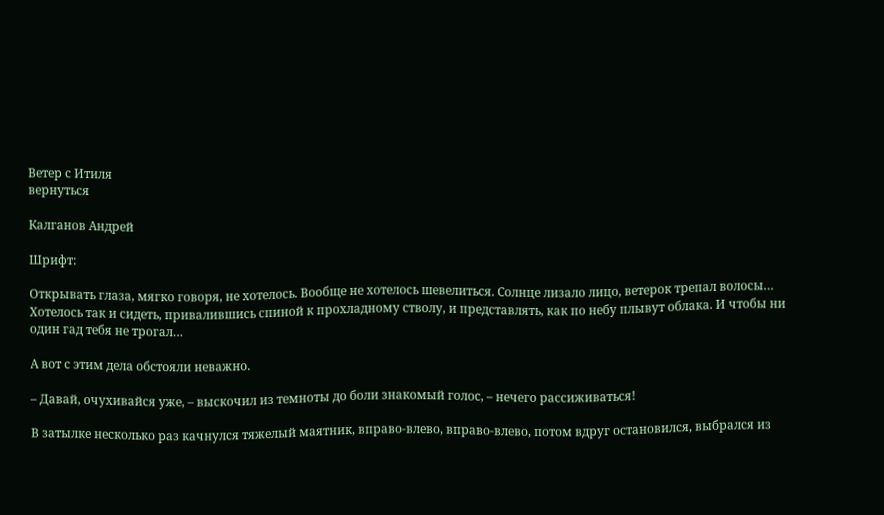Ветер с Итиля
вернуться

Калганов Андрей

Шрифт:

Открывать глаза, мягко говоря, не хотелось. Вообще не хотелось шевелиться. Солнце лизало лицо, ветерок трепал волосы… Хотелось так и сидеть, привалившись спиной к прохладному стволу, и представлять, как по небу плывут облака. И чтобы ни один гад тебя не трогал…

А вот с этим дела обстояли неважно.

– Давай, очухивайся уже, – выскочил из темноты до боли знакомый голос, – нечего рассиживаться!

В затылке несколько раз качнулся тяжелый маятник, вправо-влево, вправо-влево, потом вдруг остановился, выбрался из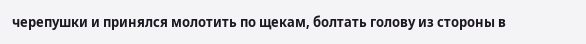черепушки и принялся молотить по щекам, болтать голову из стороны в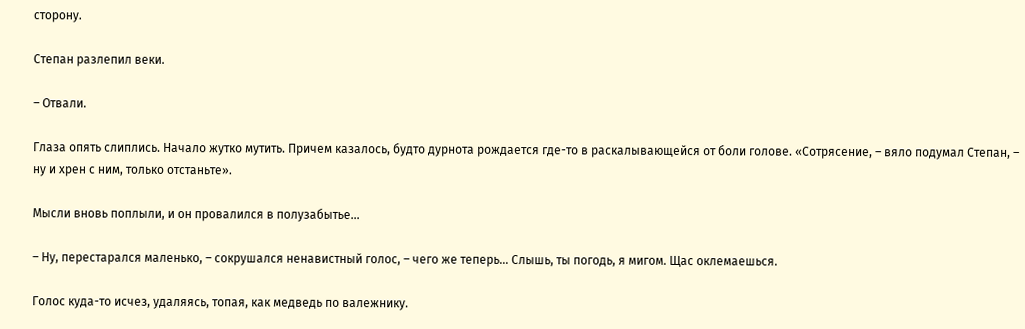сторону.

Степан разлепил веки.

– Отвали.

Глаза опять слиплись. Начало жутко мутить. Причем казалось, будто дурнота рождается где-то в раскалывающейся от боли голове. «Сотрясение, – вяло подумал Степан, – ну и хрен с ним, только отстаньте».

Мысли вновь поплыли, и он провалился в полузабытье…

– Ну, перестарался маленько, – сокрушался ненавистный голос, – чего же теперь… Слышь, ты погодь, я мигом. Щас оклемаешься.

Голос куда-то исчез, удаляясь, топая, как медведь по валежнику.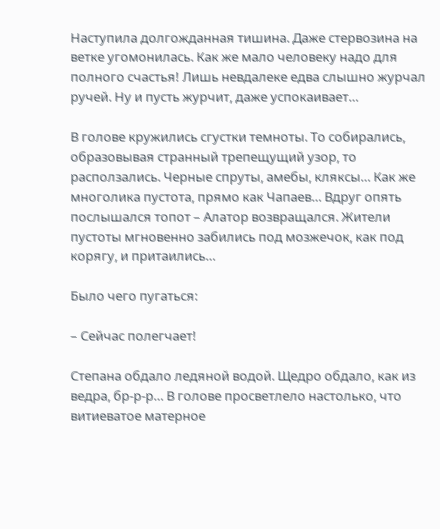Наступила долгожданная тишина. Даже стервозина на ветке угомонилась. Как же мало человеку надо для полного счастья! Лишь невдалеке едва слышно журчал ручей. Ну и пусть журчит, даже успокаивает…

В голове кружились сгустки темноты. То собирались, образовывая странный трепещущий узор, то расползались. Черные спруты, амебы, кляксы… Как же многолика пустота, прямо как Чапаев… Вдруг опять послышался топот – Алатор возвращался. Жители пустоты мгновенно забились под мозжечок, как под корягу, и притаились…

Было чего пугаться:

– Сейчас полегчает!

Степана обдало ледяной водой. Щедро обдало, как из ведра, бр-р-р… В голове просветлело настолько, что витиеватое матерное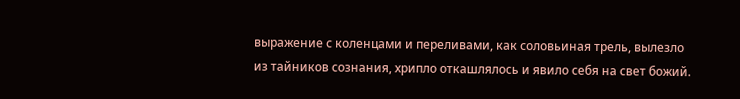выражение с коленцами и переливами, как соловьиная трель, вылезло из тайников сознания, хрипло откашлялось и явило себя на свет божий.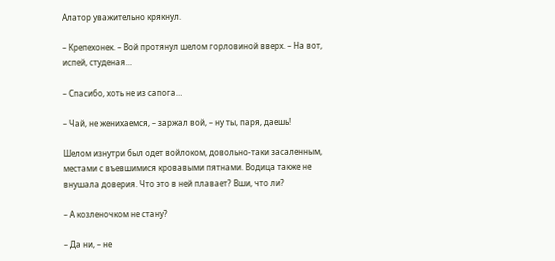Алатор уважительно крякнул.

– Крепехонек. – Вой протянул шелом горловиной вверх. – На вот, испей, студеная…

– Спасибо, хоть не из сапога…

– Чай, не женихаемся, – заржал вой, – ну ты, паря, даешь!

Шелом изнутри был одет войлоком, довольно-таки засаленным, местами с въевшимися кровавыми пятнами. Водица также не внушала доверия. Что это в ней плавает? Вши, что ли?

– А козленочком не стану?

– Да ни, – не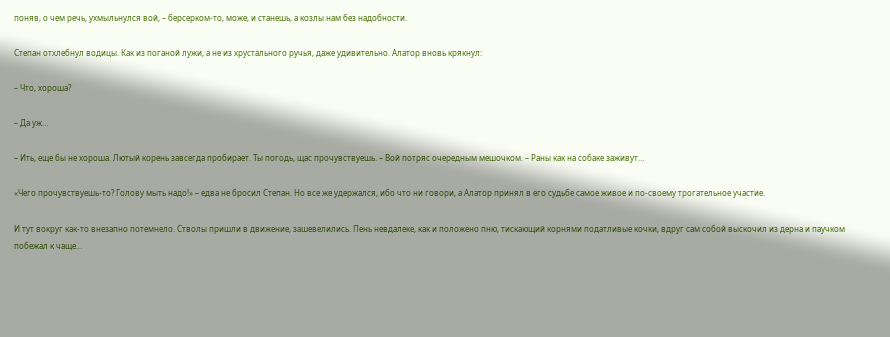поняв, о чем речь, ухмыльнулся вой, – берсерком-то, може, и станешь, а козлы нам без надобности.

Степан отхлебнул водицы. Как из поганой лужи, а не из хрустального ручья, даже удивительно. Алатор вновь крякнул:

– Что, хороша?

– Да уж…

– Ить, еще бы не хороша. Лютый корень завсегда пробирает. Ты погодь, щас прочувствуешь. – Вой потряс очередным мешочком. – Раны как на собаке заживут…

«Чего прочувствуешь-то? Голову мыть надо!» – едва не бросил Степан. Но все же удержался, ибо что ни говори, а Алатор принял в его судьбе самое живое и по-своему трогательное участие.

И тут вокруг как-то внезапно потемнело. Стволы пришли в движение, зашевелились. Пень невдалеке, как и положено пню, тискающий корнями податливые кочки, вдруг сам собой выскочил из дерна и паучком побежал к чаще…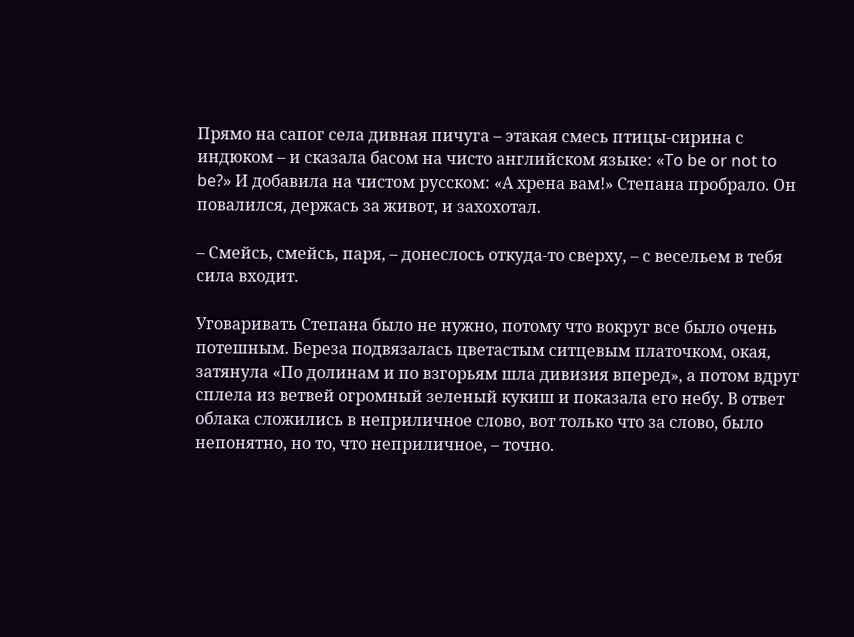Прямо на сапог села дивная пичуга – этакая смесь птицы-сирина с индюком – и сказала басом на чисто английском языке: «To be or not to be?» И добавила на чистом русском: «А хрена вам!» Степана пробрало. Он повалился, держась за живот, и захохотал.

– Смейсь, смейсь, паря, – донеслось откуда-то сверху, – с весельем в тебя сила входит.

Уговаривать Степана было не нужно, потому что вокруг все было очень потешным. Береза подвязалась цветастым ситцевым платочком, окая, затянула «По долинам и по взгорьям шла дивизия вперед», а потом вдруг сплела из ветвей огромный зеленый кукиш и показала его небу. В ответ облака сложились в неприличное слово, вот только что за слово, было непонятно, но то, что неприличное, – точно.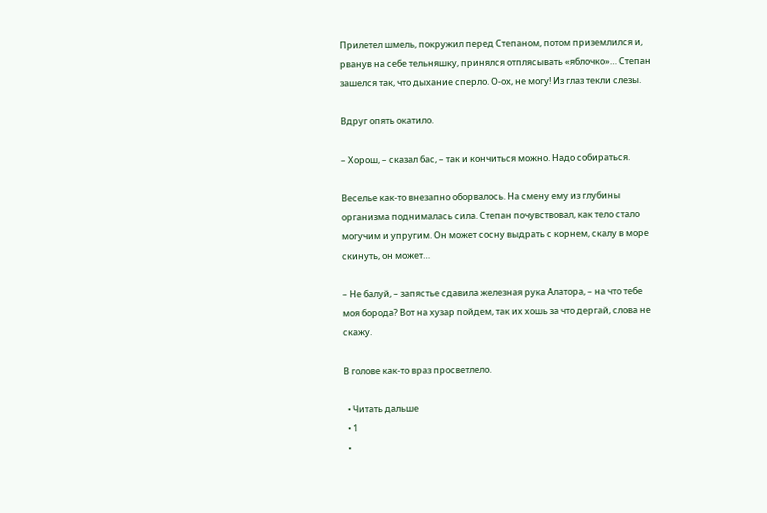Прилетел шмель, покружил перед Степаном, потом приземлился и, рванув на себе тельняшку, принялся отплясывать «яблочко»… Степан зашелся так, что дыхание сперло. О-ох, не могу! Из глаз текли слезы.

Вдруг опять окатило.

– Хорош, – сказал бас, – так и кончиться можно. Надо собираться.

Веселье как-то внезапно оборвалось. На смену ему из глубины организма поднималась сила. Степан почувствовал, как тело стало могучим и упругим. Он может сосну выдрать с корнем, скалу в море скинуть, он может…

– Не балуй, – запястье сдавила железная рука Алатора, – на что тебе моя борода? Вот на хузар пойдем, так их хошь за что дергай, слова не скажу.

В голове как-то враз просветлело.

  • Читать дальше
  • 1
  •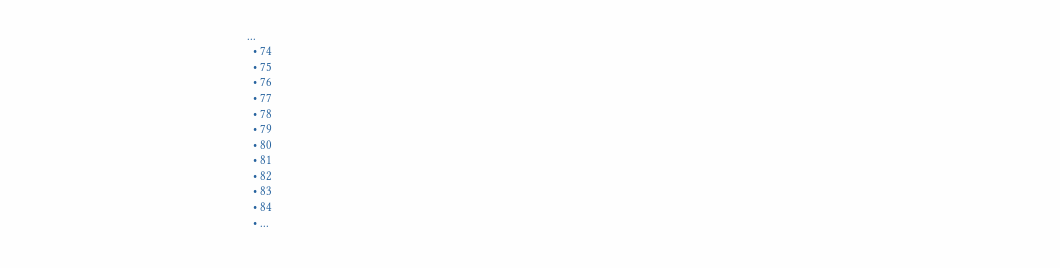...
  • 74
  • 75
  • 76
  • 77
  • 78
  • 79
  • 80
  • 81
  • 82
  • 83
  • 84
  • ...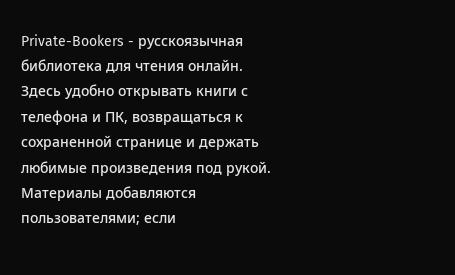Private-Bookers - русскоязычная библиотека для чтения онлайн. Здесь удобно открывать книги с телефона и ПК, возвращаться к сохраненной странице и держать любимые произведения под рукой. Материалы добавляются пользователями; если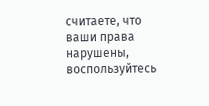считаете, что ваши права нарушены, воспользуйтесь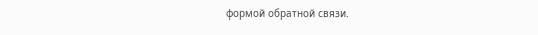формой обратной связи.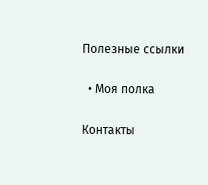Полезные ссылки

  • Моя полка

Контакты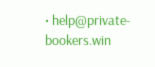• help@private-bookers.win